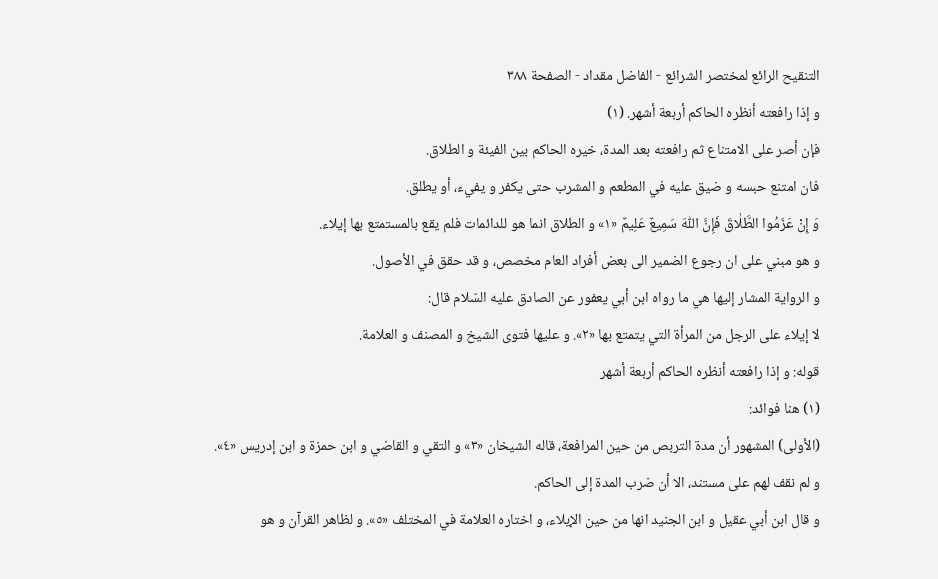التنقيح الرائع لمختصر الشرائع - الفاضل مقداد - الصفحة ٣٨٨
و إذا رافعته أنظره الحاكم أربعة أشهر. (١)
فإن أصر على الامتناع ثم رافعته بعد المدة، خيره الحاكم بين الفيئة و الطلاق.
فان امتنع حبسه و ضيق عليه في المطعم و المشرب حتى يكفر و يفيء، أو يطلق.
وَ إِنْ عَزَمُوا الطَّلٰاقَ فَإِنَّ اللّٰهَ سَمِيعٌ عَلِيمٌ «١» و الطلاق انما هو للدائمات فلم يقع بالمستمتع بها إيلاء.
و هو مبني على ان رجوع الضمير الى بعض أفراد العام مخصص، و قد حقق في الأصول.
و الرواية المشار إليها هي ما رواه ابن أبي يعفور عن الصادق عليه السّلام قال:
لا إيلاء على الرجل من المرأة التي يتمتع بها «٢». و عليها فتوى الشيخ و المصنف و العلامة.
قوله: و إذا رافعته أنظره الحاكم أربعة أشهر
(١) هنا فوائد:
(الأولى) المشهور أن مدة التربص من حين المرافعة، قاله الشيخان «٣» و التقي و القاضي و ابن حمزة و ابن إدريس «٤». و لم نقف لهم على مستند، الا أن ضرب المدة إلى الحاكم.
و قال ابن أبي عقيل و ابن الجنيد انها من حين الإيلاء، و اختاره العلامة في المختلف «٥». و لظاهر القرآن و هو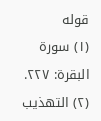قوله
(١) سورة البقرة: ٢٢٧.
(٢) التهذيب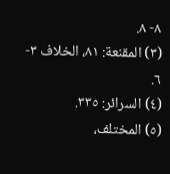٨- ٨.
(٣) المقنعة: ٨١، الخلاف ٣- ٦.
(٤) السرائر: ٣٣٥.
(٥) المختلف،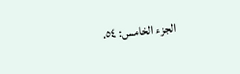الجزء الخامس: ٥٤.